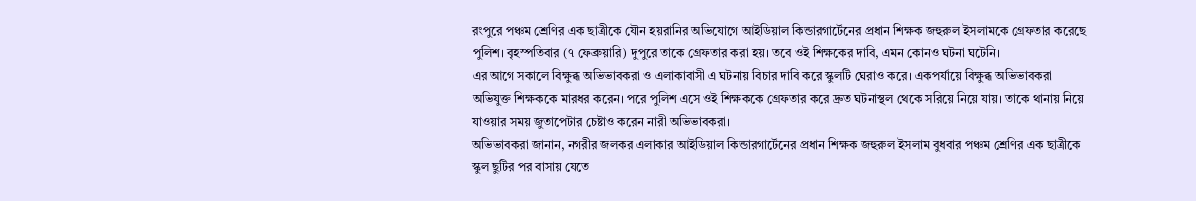রংপুরে পঞ্চম শ্রেণির এক ছাত্রীকে যৌন হয়রানির অভিযোগে আইডিয়াল কিন্ডারগার্টেনের প্রধান শিক্ষক জহুরুল ইসলামকে গ্রেফতার করেছে পুলিশ। বৃহস্পতিবার (৭ ফেব্রুয়ারি) দুপুরে তাকে গ্রেফতার করা হয়। তবে ওই শিক্ষকের দাবি, এমন কোনও ঘটনা ঘটেনি।
এর আগে সকালে বিক্ষুব্ধ অভিভাবকরা ও এলাকাবাসী এ ঘটনায় বিচার দাবি করে স্কুলটি ঘেরাও করে। একপর্যায়ে বিক্ষুব্ধ অভিভাবকরা অভিযুক্ত শিক্ষককে মারধর করেন। পরে পুলিশ এসে ওই শিক্ষককে গ্রেফতার করে দ্রুত ঘটনাস্থল থেকে সরিয়ে নিয়ে যায়। তাকে থানায় নিয়ে যাওয়ার সময় জুতাপেটার চেষ্টাও করেন নারী অভিভাবকরা।
অভিভাবকরা জানান, নগরীর জলকর এলাকার আইডিয়াল কিন্ডারগার্টেনের প্রধান শিক্ষক জহুরুল ইসলাম বুধবার পঞ্চম শ্রেণির এক ছাত্রীকে স্কুল ছুটির পর বাসায় যেতে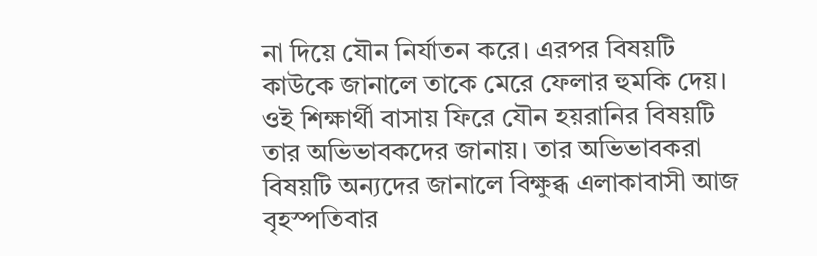না দিয়ে যৌন নির্যাতন করে। এরপর বিষয়টি কাউকে জানালে তাকে মেরে ফেলার হুমকি দেয়। ওই শিক্ষার্থী বাসায় ফিরে যৌন হয়রানির বিষয়টি তার অভিভাবকদের জানায়। তার অভিভাবকরা বিষয়টি অন্যদের জানালে বিক্ষুব্ধ এলাকাবাসী আজ বৃহস্পতিবার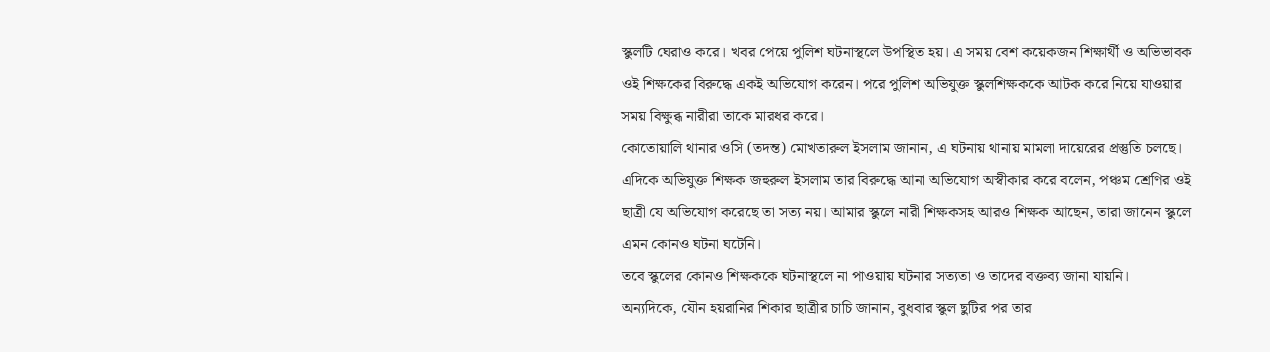স্কুলটি ঘেরাও করে। খবর পেয়ে পুলিশ ঘটনাস্থলে উপস্থিত হয়। এ সময় বেশ কয়েকজন শিক্ষার্থী ও অভিভাবক ওই শিক্ষকের বিরুদ্ধে একই অভিযোগ করেন। পরে পুলিশ অভিযুক্ত স্কুলশিক্ষককে আটক করে নিয়ে যাওয়ার সময় বিক্ষুব্ধ নারীরা তাকে মারধর করে।
কোতোয়ালি থানার ওসি (তদন্ত) মোখতারুল ইসলাম জানান, এ ঘটনায় থানায় মামলা দায়েরের প্রস্তুতি চলছে।
এদিকে অভিযুক্ত শিক্ষক জহুরুল ইসলাম তার বিরুদ্ধে আনা অভিযোগ অস্বীকার করে বলেন, পঞ্চম শ্রেণির ওই ছাত্রী যে অভিযোগ করেছে তা সত্য নয়। আমার স্কুলে নারী শিক্ষকসহ আরও শিক্ষক আছেন, তারা জানেন স্কুলে এমন কোনও ঘটনা ঘটেনি।
তবে স্কুলের কোনও শিক্ষককে ঘটনাস্থলে না পাওয়ায় ঘটনার সত্যতা ও তাদের বক্তব্য জানা যায়নি।
অন্যদিকে, যৌন হয়রানির শিকার ছাত্রীর চাচি জানান, বুধবার স্কুল ছুটির পর তার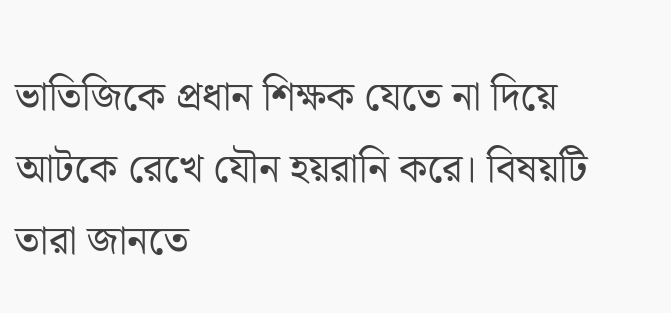ভাতিজিকে প্রধান শিক্ষক যেতে না দিয়ে আটকে রেখে যৌন হয়রানি করে। বিষয়টি তারা জানতে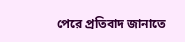পেরে প্রতিবাদ জানাতে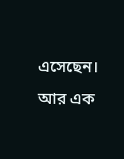এসেছেন।
আর এক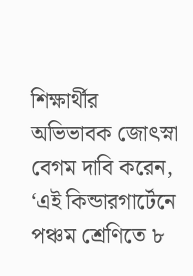শিক্ষার্থীর অভিভাবক জোৎস্না বেগম দাবি করেন, ‘এই কিন্ডারগার্টেনে পঞ্চম শ্রেণিতে ৮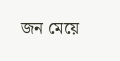জন মেয়ে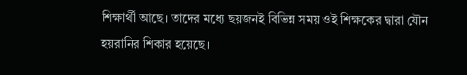শিক্ষার্থী আছে। তাদের মধ্যে ছয়জনই বিভিন্ন সময় ওই শিক্ষকের দ্বারা যৌন হয়রানির শিকার হয়েছে।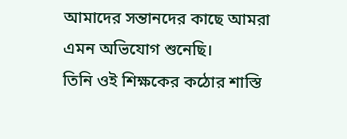আমাদের সন্তানদের কাছে আমরা এমন অভিযোগ শুনেছি।
তিনি ওই শিক্ষকের কঠোর শাস্তি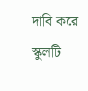দাবি করে স্কুলটি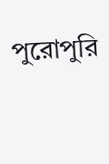পুরোপুরি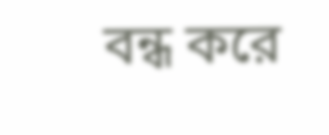বন্ধ করে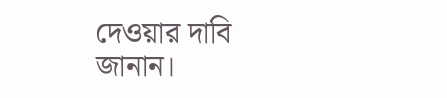দেওয়ার দাবি জানান।